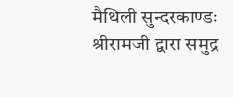मैथिली सुन्दरकाण्डः श्रीरामजी द्वारा समुद्र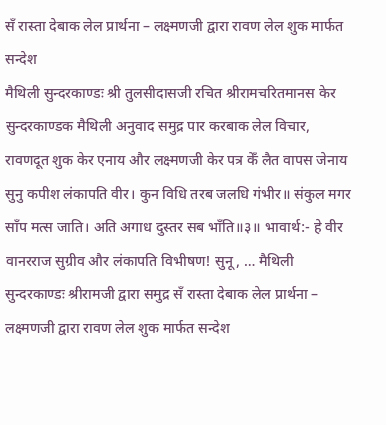सँ रास्ता देबाक लेल प्रार्थना – लक्ष्मणजी द्वारा रावण लेल शुक मार्फत सन्देश
मैथिली सुन्दरकाण्डः श्री तुलसीदासजी रचित श्रीरामचरितमानस केर सुन्दरकाण्डक मैथिली अनुवाद समुद्र पार करबाक लेल विचार, रावणदूत शुक केर एनाय और लक्ष्मणजी केर पत्र केँ लैत वापस जेनाय सुनु कपीश लंकापति वीर। कुन विधि तरब जलधि गंभीर॥ संकुल मगर साँप मत्स जाति। अति अगाध दुस्तर सब भाँति॥३॥ भावार्थ:- हे वीर वानरराज सुग्रीव और लंकापति विभीषण! सुनू, … मैथिली सुन्दरकाण्डः श्रीरामजी द्वारा समुद्र सँ रास्ता देबाक लेल प्रार्थना – लक्ष्मणजी द्वारा रावण लेल शुक मार्फत सन्देश